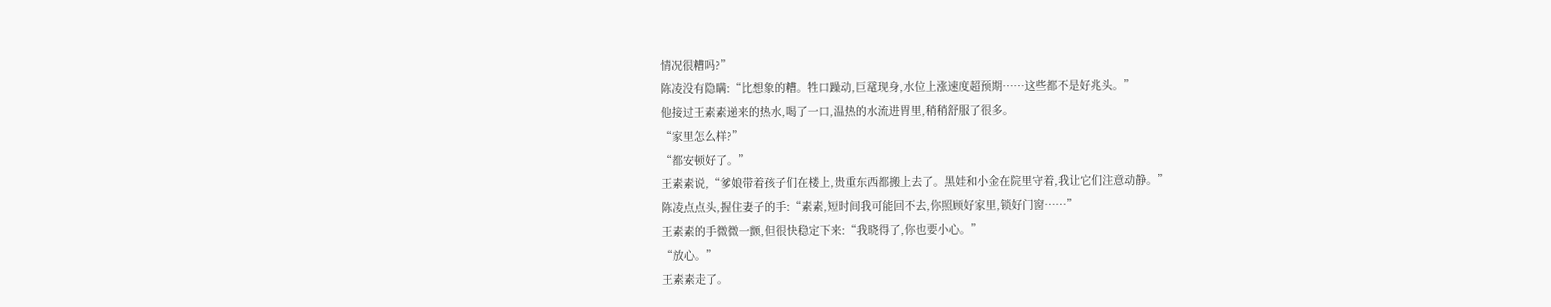情况很糟吗?”
陈凌没有隐瞒:“比想象的糟。牲口躁动,巨鼋现身,水位上涨速度超预期……这些都不是好兆头。”
他接过王素素递来的热水,喝了一口,温热的水流进胃里,稍稍舒服了很多。
“家里怎么样?”
“都安顿好了。”
王素素说,“爹娘带着孩子们在楼上,贵重东西都搬上去了。黑娃和小金在院里守着,我让它们注意动静。”
陈凌点点头,握住妻子的手:“素素,短时间我可能回不去,你照顾好家里,锁好门窗……”
王素素的手微微一颤,但很快稳定下来:“我晓得了,你也要小心。”
“放心。”
王素素走了。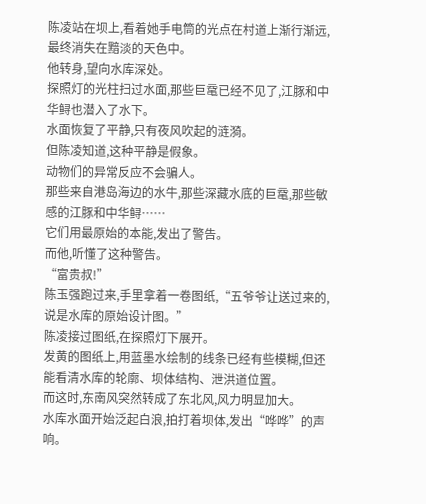陈凌站在坝上,看着她手电筒的光点在村道上渐行渐远,最终消失在黯淡的天色中。
他转身,望向水库深处。
探照灯的光柱扫过水面,那些巨鼋已经不见了,江豚和中华鲟也潜入了水下。
水面恢复了平静,只有夜风吹起的涟漪。
但陈凌知道,这种平静是假象。
动物们的异常反应不会骗人。
那些来自港岛海边的水牛,那些深藏水底的巨鼋,那些敏感的江豚和中华鲟……
它们用最原始的本能,发出了警告。
而他,听懂了这种警告。
“富贵叔!”
陈玉强跑过来,手里拿着一卷图纸,“五爷爷让送过来的,说是水库的原始设计图。”
陈凌接过图纸,在探照灯下展开。
发黄的图纸上,用蓝墨水绘制的线条已经有些模糊,但还能看清水库的轮廓、坝体结构、泄洪道位置。
而这时,东南风突然转成了东北风,风力明显加大。
水库水面开始泛起白浪,拍打着坝体,发出“哗哗”的声响。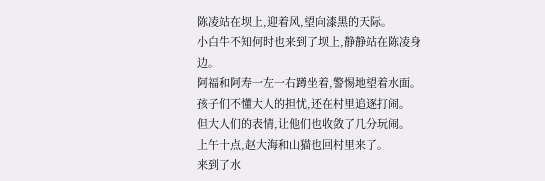陈凌站在坝上,迎着风,望向漆黑的天际。
小白牛不知何时也来到了坝上,静静站在陈凌身边。
阿福和阿寿一左一右蹲坐着,警惕地望着水面。
孩子们不懂大人的担忧,还在村里追逐打闹。
但大人们的表情,让他们也收敛了几分玩闹。
上午十点,赵大海和山猫也回村里来了。
来到了水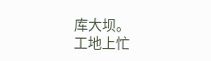库大坝。
工地上忙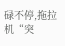碌不停,拖拉机“突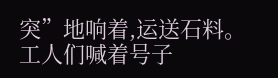突”地响着,运送石料。
工人们喊着号子